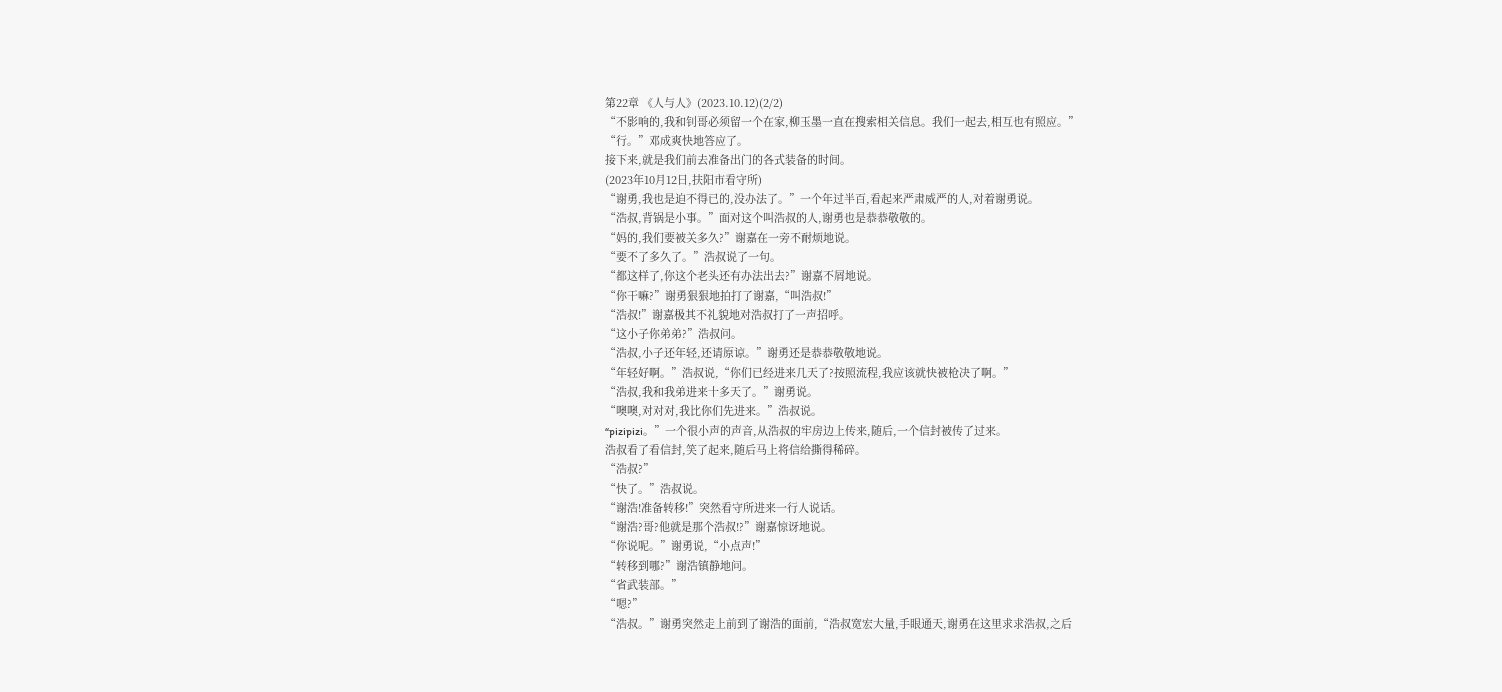第22章 《人与人》(2023.10.12)(2/2)
“不影响的,我和钊哥必须留一个在家,柳玉墨一直在搜索相关信息。我们一起去,相互也有照应。”
“行。”邓成爽快地答应了。
接下来,就是我们前去准备出门的各式装备的时间。
(2023年10月12日,扶阳市看守所)
“谢勇,我也是迫不得已的,没办法了。”一个年过半百,看起来严肃威严的人,对着谢勇说。
“浩叔,背锅是小事。”面对这个叫浩叔的人,谢勇也是恭恭敬敬的。
“妈的,我们要被关多久?”谢嘉在一旁不耐烦地说。
“要不了多久了。”浩叔说了一句。
“都这样了,你这个老头还有办法出去?”谢嘉不屑地说。
“你干嘛?”谢勇狠狠地拍打了谢嘉,“叫浩叔!”
“浩叔!”谢嘉极其不礼貌地对浩叔打了一声招呼。
“这小子你弟弟?”浩叔问。
“浩叔,小子还年轻,还请原谅。”谢勇还是恭恭敬敬地说。
“年轻好啊。”浩叔说,“你们已经进来几天了?按照流程,我应该就快被枪决了啊。”
“浩叔,我和我弟进来十多天了。”谢勇说。
“噢噢,对对对,我比你们先进来。”浩叔说。
“pizipizi。”一个很小声的声音,从浩叔的牢房边上传来,随后,一个信封被传了过来。
浩叔看了看信封,笑了起来,随后马上将信给撕得稀碎。
“浩叔?”
“快了。”浩叔说。
“谢浩!准备转移!”突然看守所进来一行人说话。
“谢浩?哥?他就是那个浩叔!?”谢嘉惊讶地说。
“你说呢。”谢勇说,“小点声!”
“转移到哪?”谢浩镇静地问。
“省武装部。”
“嗯?”
“浩叔。”谢勇突然走上前到了谢浩的面前,“浩叔宽宏大量,手眼通天,谢勇在这里求求浩叔,之后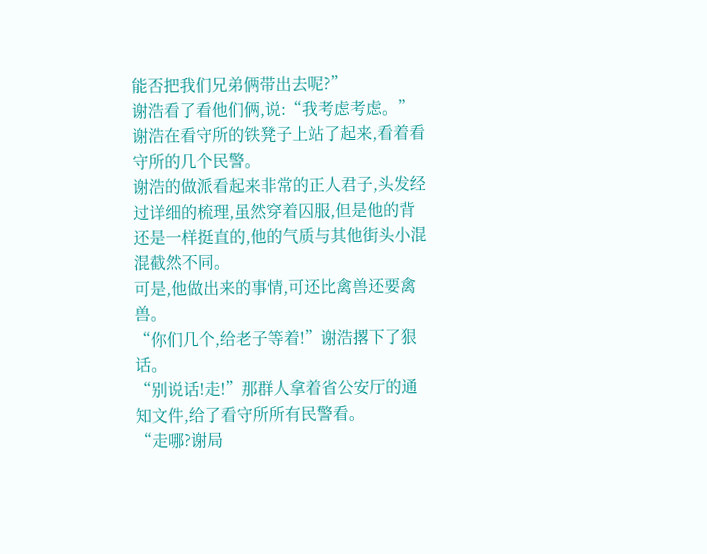能否把我们兄弟俩带出去呢?”
谢浩看了看他们俩,说:“我考虑考虑。”
谢浩在看守所的铁凳子上站了起来,看着看守所的几个民警。
谢浩的做派看起来非常的正人君子,头发经过详细的梳理,虽然穿着囚服,但是他的背还是一样挺直的,他的气质与其他街头小混混截然不同。
可是,他做出来的事情,可还比禽兽还要禽兽。
“你们几个,给老子等着!”谢浩撂下了狠话。
“别说话!走!”那群人拿着省公安厅的通知文件,给了看守所所有民警看。
“走哪?谢局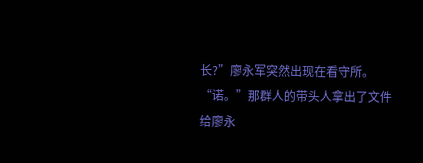长?”廖永军突然出现在看守所。
“诺。”那群人的带头人拿出了文件给廖永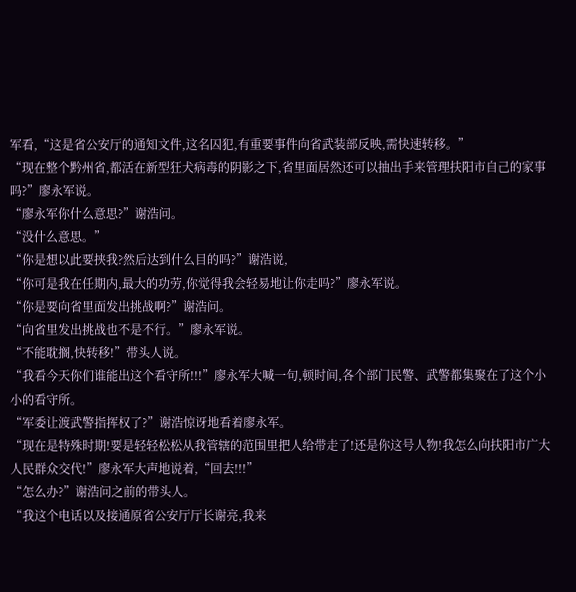军看,“这是省公安厅的通知文件,这名囚犯,有重要事件向省武装部反映,需快速转移。”
“现在整个黔州省,都活在新型狂犬病毒的阴影之下,省里面居然还可以抽出手来管理扶阳市自己的家事吗?”廖永军说。
“廖永军你什么意思?”谢浩问。
“没什么意思。”
“你是想以此要挟我?然后达到什么目的吗?”谢浩说,
“你可是我在任期内,最大的功劳,你觉得我会轻易地让你走吗?”廖永军说。
“你是要向省里面发出挑战啊?”谢浩问。
“向省里发出挑战也不是不行。”廖永军说。
“不能耽搁,快转移!”带头人说。
“我看今天你们谁能出这个看守所!!!”廖永军大喊一句,顿时间,各个部门民警、武警都集聚在了这个小小的看守所。
“军委让渡武警指挥权了?”谢浩惊讶地看着廖永军。
“现在是特殊时期!要是轻轻松松从我管辖的范围里把人给带走了!还是你这号人物!我怎么向扶阳市广大人民群众交代!”廖永军大声地说着,“回去!!!”
“怎么办?”谢浩问之前的带头人。
“我这个电话以及接通原省公安厅厅长谢亮,我来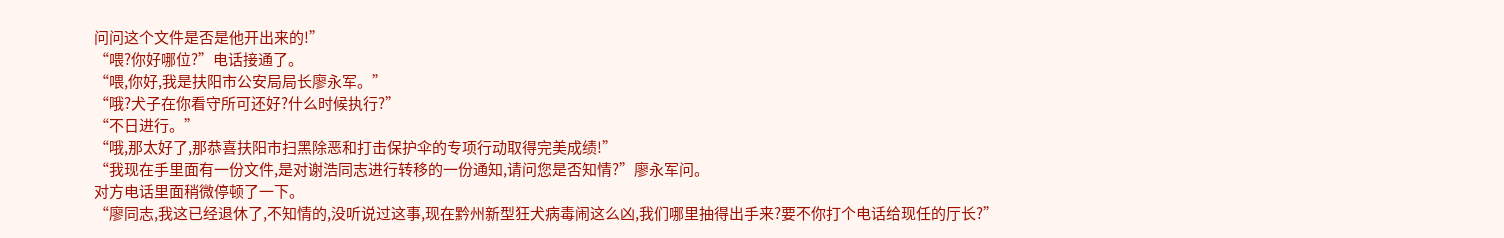问问这个文件是否是他开出来的!”
“喂?你好哪位?”电话接通了。
“喂,你好,我是扶阳市公安局局长廖永军。”
“哦?犬子在你看守所可还好?什么时候执行?”
“不日进行。”
“哦,那太好了,那恭喜扶阳市扫黑除恶和打击保护伞的专项行动取得完美成绩!”
“我现在手里面有一份文件,是对谢浩同志进行转移的一份通知,请问您是否知情?”廖永军问。
对方电话里面稍微停顿了一下。
“廖同志,我这已经退休了,不知情的,没听说过这事,现在黔州新型狂犬病毒闹这么凶,我们哪里抽得出手来?要不你打个电话给现任的厅长?”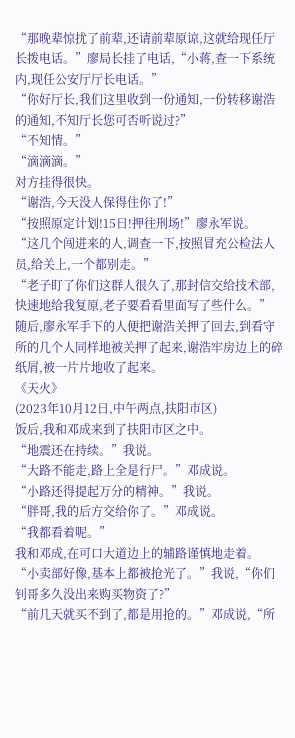“那晚辈惊扰了前辈,还请前辈原谅,这就给现任厅长拨电话。”廖局长挂了电话,“小蒋,查一下系统内,现任公安厅厅长电话。”
“你好厅长,我们这里收到一份通知,一份转移谢浩的通知,不知厅长您可否听说过?”
“不知情。”
“滴滴滴。”
对方挂得很快。
“谢浩,今天没人保得住你了!”
“按照原定计划!15日!押往刑场!”廖永军说。
“这几个闯进来的人,调查一下,按照冒充公检法人员,给关上,一个都别走。”
“老子盯了你们这群人很久了,那封信交给技术部,快速地给我复原,老子要看看里面写了些什么。”
随后,廖永军手下的人便把谢浩关押了回去,到看守所的几个人同样地被关押了起来,谢浩牢房边上的碎纸屑,被一片片地收了起来。
《天火》
(2023年10月12日,中午两点,扶阳市区)
饭后,我和邓成来到了扶阳市区之中。
“地震还在持续。”我说。
“大路不能走,路上全是行尸。”邓成说。
“小路还得提起万分的精神。”我说。
“胖哥,我的后方交给你了。”邓成说。
“我都看着呢。”
我和邓成,在可口大道边上的辅路谨慎地走着。
“小卖部好像,基本上都被抢光了。”我说,“你们钊哥多久没出来购买物资了?”
“前几天就买不到了,都是用抢的。”邓成说,“所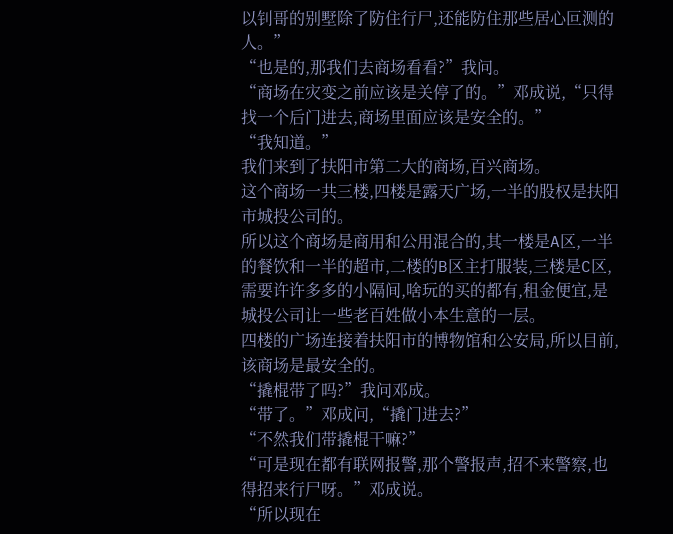以钊哥的别墅除了防住行尸,还能防住那些居心叵测的人。”
“也是的,那我们去商场看看?”我问。
“商场在灾变之前应该是关停了的。”邓成说,“只得找一个后门进去,商场里面应该是安全的。”
“我知道。”
我们来到了扶阳市第二大的商场,百兴商场。
这个商场一共三楼,四楼是露天广场,一半的股权是扶阳市城投公司的。
所以这个商场是商用和公用混合的,其一楼是A区,一半的餐饮和一半的超市,二楼的B区主打服装,三楼是C区,需要许许多多的小隔间,啥玩的买的都有,租金便宜,是城投公司让一些老百姓做小本生意的一层。
四楼的广场连接着扶阳市的博物馆和公安局,所以目前,该商场是最安全的。
“撬棍带了吗?”我问邓成。
“带了。”邓成问,“撬门进去?”
“不然我们带撬棍干嘛?”
“可是现在都有联网报警,那个警报声,招不来警察,也得招来行尸呀。”邓成说。
“所以现在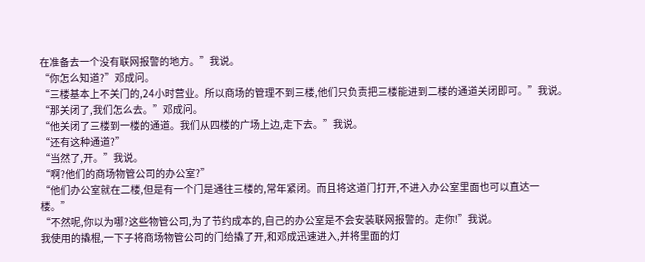在准备去一个没有联网报警的地方。”我说。
“你怎么知道?”邓成问。
“三楼基本上不关门的,24小时营业。所以商场的管理不到三楼,他们只负责把三楼能进到二楼的通道关闭即可。”我说。
“那关闭了,我们怎么去。”邓成问。
“他关闭了三楼到一楼的通道。我们从四楼的广场上边,走下去。”我说。
“还有这种通道?”
“当然了,开。”我说。
“啊?他们的商场物管公司的办公室?”
“他们办公室就在二楼,但是有一个门是通往三楼的,常年紧闭。而且将这道门打开,不进入办公室里面也可以直达一楼。”
“不然呢,你以为哪?这些物管公司,为了节约成本的,自己的办公室是不会安装联网报警的。走你!”我说。
我使用的撬棍,一下子将商场物管公司的门给撬了开,和邓成迅速进入,并将里面的灯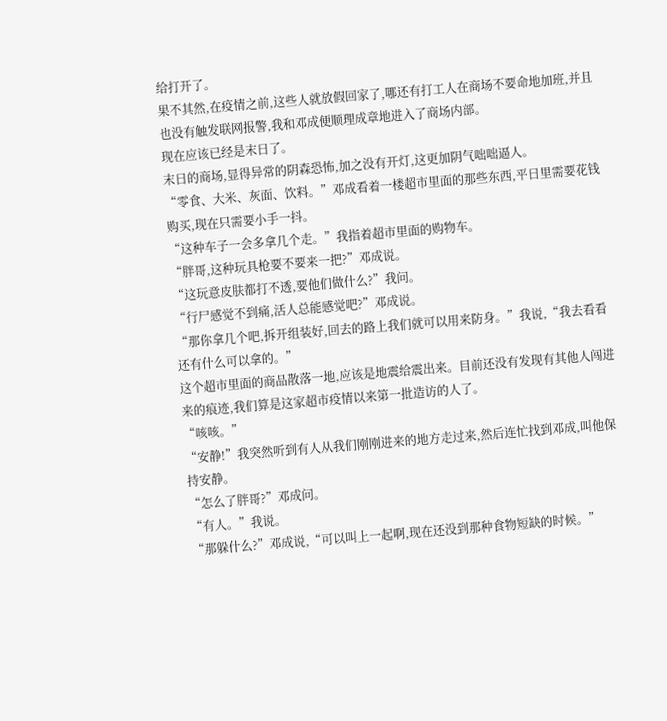给打开了。
果不其然,在疫情之前,这些人就放假回家了,哪还有打工人在商场不要命地加班,并且也没有触发联网报警,我和邓成便顺理成章地进入了商场内部。
现在应该已经是末日了。
末日的商场,显得异常的阴森恐怖,加之没有开灯,这更加阴气咄咄逼人。
“零食、大米、灰面、饮料。”邓成看着一楼超市里面的那些东西,平日里需要花钱购买,现在只需要小手一抖。
“这种车子一会多拿几个走。”我指着超市里面的购物车。
“胖哥,这种玩具枪要不要来一把?”邓成说。
“这玩意皮肤都打不透,要他们做什么?”我问。
“行尸感觉不到痛,活人总能感觉吧?”邓成说。
“那你拿几个吧,拆开组装好,回去的路上我们就可以用来防身。”我说,“我去看看还有什么可以拿的。”
这个超市里面的商品散落一地,应该是地震给震出来。目前还没有发现有其他人闯进来的痕迹,我们算是这家超市疫情以来第一批造访的人了。
“咳咳。”
“安静!”我突然听到有人从我们刚刚进来的地方走过来,然后连忙找到邓成,叫他保持安静。
“怎么了胖哥?”邓成问。
“有人。”我说。
“那躲什么?”邓成说,“可以叫上一起啊,现在还没到那种食物短缺的时候。”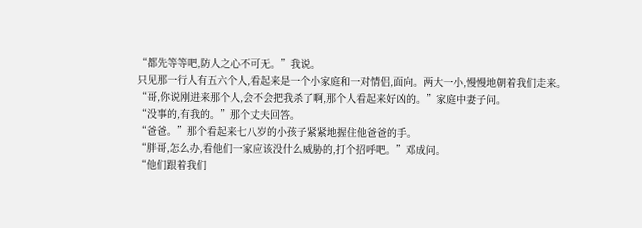“都先等等吧,防人之心不可无。”我说。
只见那一行人有五六个人,看起来是一个小家庭和一对情侣,面向。两大一小,慢慢地朝着我们走来。
“哥,你说刚进来那个人,会不会把我杀了啊,那个人看起来好凶的。”家庭中妻子问。
“没事的,有我的。”那个丈夫回答。
“爸爸。”那个看起来七八岁的小孩子紧紧地握住他爸爸的手。
“胖哥,怎么办,看他们一家应该没什么威胁的,打个招呼吧。”邓成问。
“他们跟着我们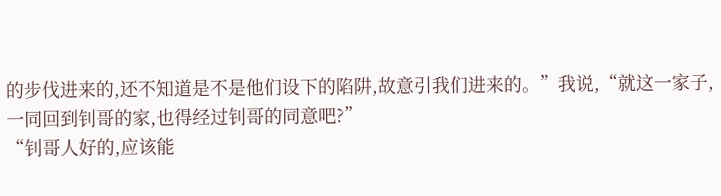的步伐进来的,还不知道是不是他们设下的陷阱,故意引我们进来的。”我说,“就这一家子,一同回到钊哥的家,也得经过钊哥的同意吧?”
“钊哥人好的,应该能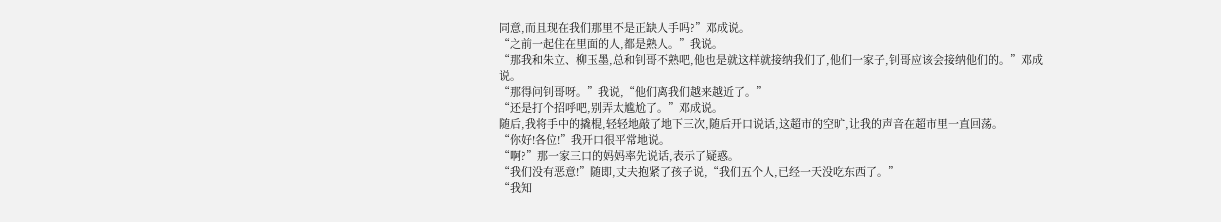同意,而且现在我们那里不是正缺人手吗?”邓成说。
“之前一起住在里面的人,都是熟人。”我说。
“那我和朱立、柳玉墨,总和钊哥不熟吧,他也是就这样就接纳我们了,他们一家子,钊哥应该会接纳他们的。”邓成说。
“那得问钊哥呀。”我说,“他们离我们越来越近了。”
“还是打个招呼吧,别弄太尴尬了。”邓成说。
随后,我将手中的撬棍,轻轻地敲了地下三次,随后开口说话,这超市的空旷,让我的声音在超市里一直回荡。
“你好!各位!”我开口很平常地说。
“啊?”那一家三口的妈妈率先说话,表示了疑惑。
“我们没有恶意!”随即,丈夫抱紧了孩子说,“我们五个人,已经一天没吃东西了。”
“我知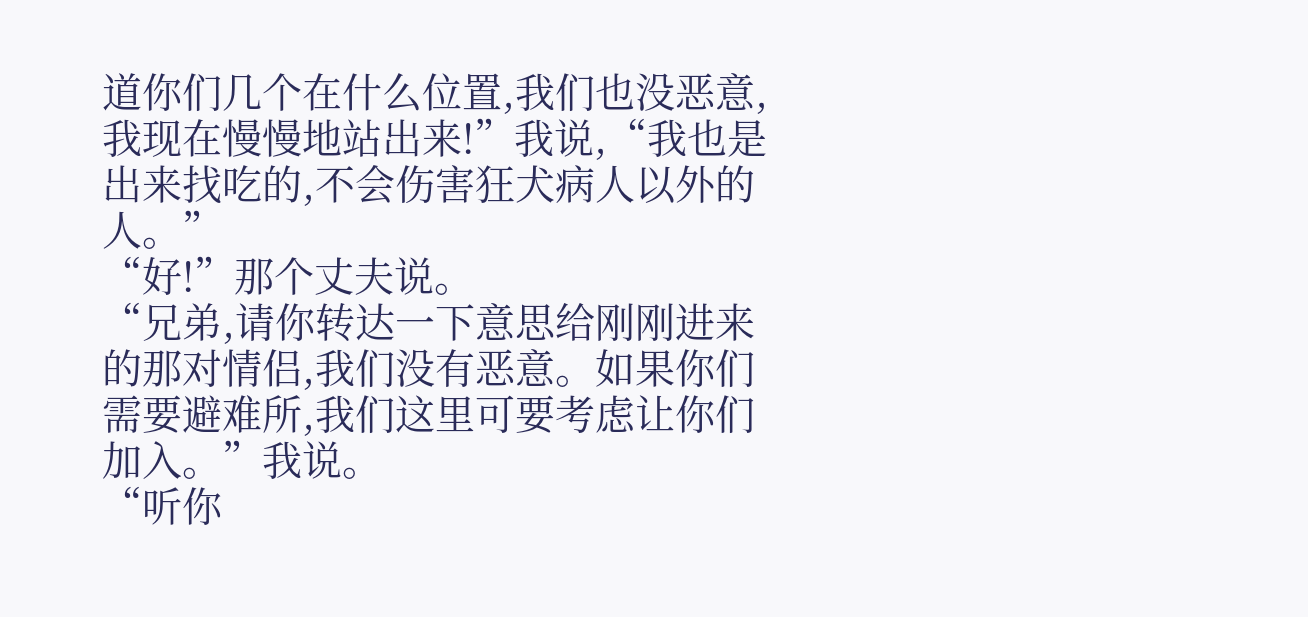道你们几个在什么位置,我们也没恶意,我现在慢慢地站出来!”我说,“我也是出来找吃的,不会伤害狂犬病人以外的人。”
“好!”那个丈夫说。
“兄弟,请你转达一下意思给刚刚进来的那对情侣,我们没有恶意。如果你们需要避难所,我们这里可要考虑让你们加入。”我说。
“听你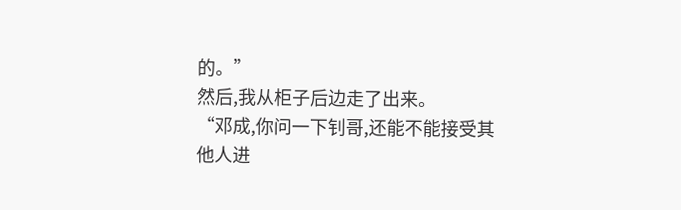的。”
然后,我从柜子后边走了出来。
“邓成,你问一下钊哥,还能不能接受其他人进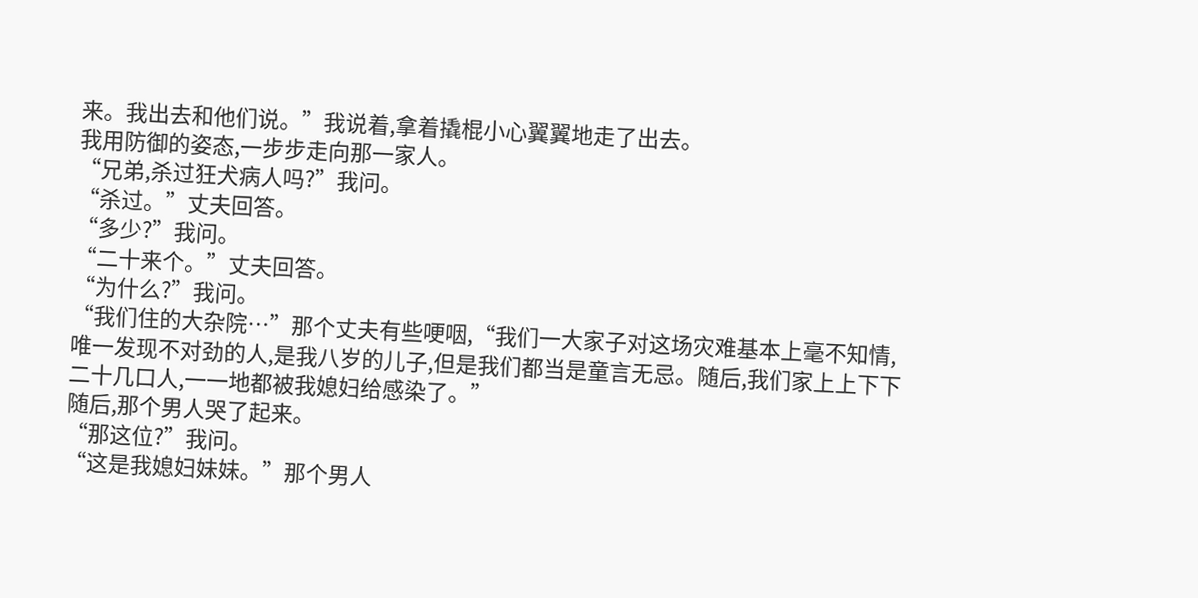来。我出去和他们说。”我说着,拿着撬棍小心翼翼地走了出去。
我用防御的姿态,一步步走向那一家人。
“兄弟,杀过狂犬病人吗?”我问。
“杀过。”丈夫回答。
“多少?”我问。
“二十来个。”丈夫回答。
“为什么?”我问。
“我们住的大杂院…”那个丈夫有些哽咽,“我们一大家子对这场灾难基本上毫不知情,唯一发现不对劲的人,是我八岁的儿子,但是我们都当是童言无忌。随后,我们家上上下下二十几口人,一一地都被我媳妇给感染了。”
随后,那个男人哭了起来。
“那这位?”我问。
“这是我媳妇妹妹。”那个男人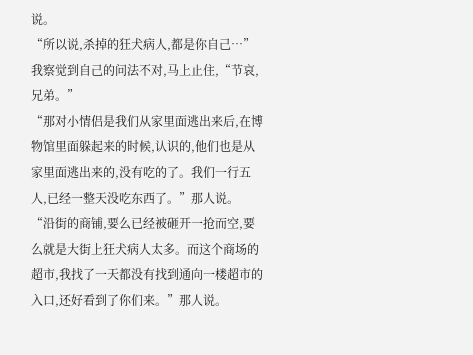说。
“所以说,杀掉的狂犬病人,都是你自己…”我察觉到自己的问法不对,马上止住,“节哀,兄弟。”
“那对小情侣是我们从家里面逃出来后,在博物馆里面躲起来的时候,认识的,他们也是从家里面逃出来的,没有吃的了。我们一行五人,已经一整天没吃东西了。”那人说。
“沿街的商铺,要么已经被砸开一抢而空,要么就是大街上狂犬病人太多。而这个商场的超市,我找了一天都没有找到通向一楼超市的入口,还好看到了你们来。”那人说。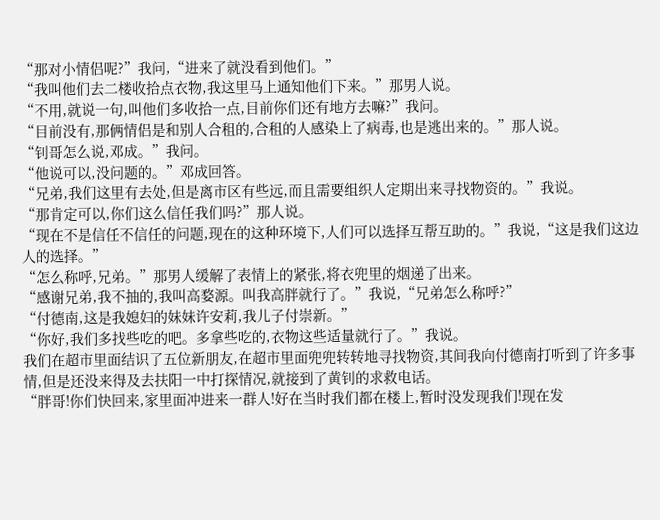“那对小情侣呢?”我问,“进来了就没看到他们。”
“我叫他们去二楼收拾点衣物,我这里马上通知他们下来。”那男人说。
“不用,就说一句,叫他们多收拾一点,目前你们还有地方去嘛?”我问。
“目前没有,那俩情侣是和别人合租的,合租的人感染上了病毒,也是逃出来的。”那人说。
“钊哥怎么说,邓成。”我问。
“他说可以,没问题的。”邓成回答。
“兄弟,我们这里有去处,但是离市区有些远,而且需要组织人定期出来寻找物资的。”我说。
“那肯定可以,你们这么信任我们吗?”那人说。
“现在不是信任不信任的问题,现在的这种环境下,人们可以选择互帮互助的。”我说,“这是我们这边人的选择。”
“怎么称呼,兄弟。”那男人缓解了表情上的紧张,将衣兜里的烟递了出来。
“感谢兄弟,我不抽的,我叫高婺源。叫我高胖就行了。”我说,“兄弟怎么称呼?”
“付德南,这是我媳妇的妹妹许安莉,我儿子付崇新。”
“你好,我们多找些吃的吧。多拿些吃的,衣物这些适量就行了。”我说。
我们在超市里面结识了五位新朋友,在超市里面兜兜转转地寻找物资,其间我向付德南打听到了许多事情,但是还没来得及去扶阳一中打探情况,就接到了黄钊的求救电话。
“胖哥!你们快回来,家里面冲进来一群人!好在当时我们都在楼上,暂时没发现我们!现在发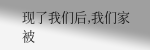现了我们后,我们家被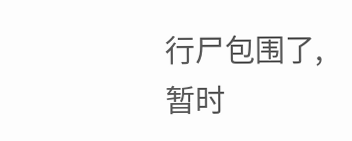行尸包围了,暂时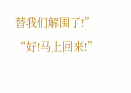替我们解围了!”
“好!马上回来!”